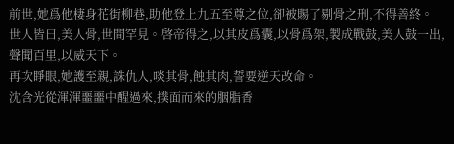前世,她爲他棲身花街柳巷,助他登上九五至尊之位,卻被賜了剔骨之刑,不得善終。
世人皆曰,美人骨,世間罕見。啓帝得之,以其皮爲囊,以骨爲架,製成戰鼓,美人鼓一出,聲聞百里,以威天下。
再次睜眼,她護至親,誅仇人,啖其骨,蝕其肉,誓要逆天改命。
沈含光從渾渾噩噩中醒過來,撲面而來的胭脂香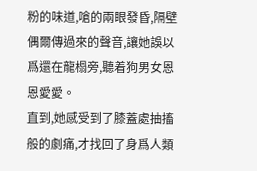粉的味道,嗆的兩眼發昏,隔壁偶爾傳過來的聲音,讓她誤以爲還在龍榻旁,聽着狗男女恩恩愛愛。
直到,她感受到了膝蓋處抽搐般的劇痛,才找回了身爲人類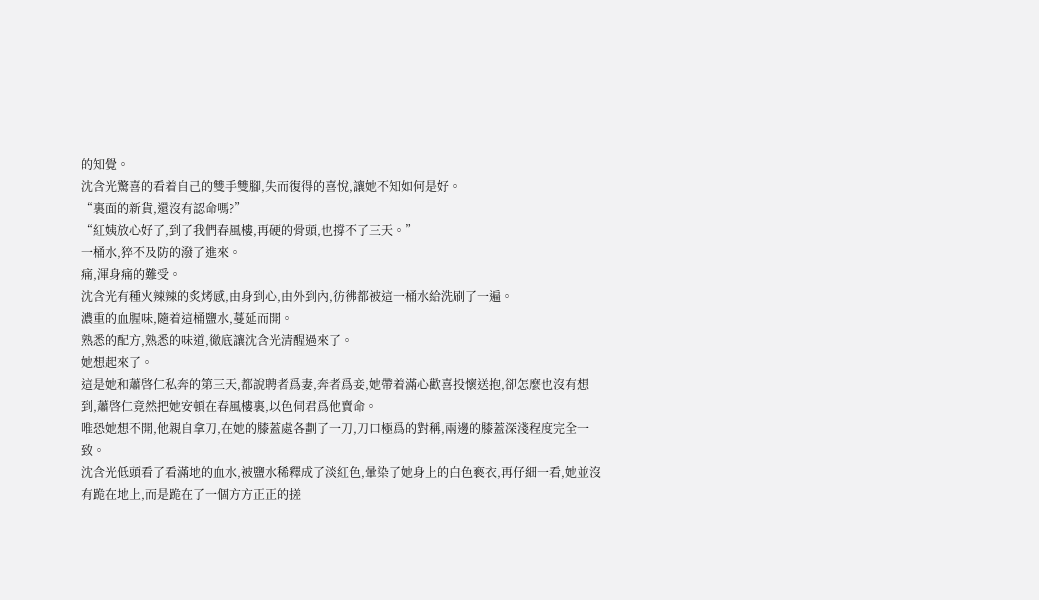的知覺。
沈含光驚喜的看着自己的雙手雙腳,失而復得的喜悅,讓她不知如何是好。
“裏面的新貨,還沒有認命嗎?”
“紅姨放心好了,到了我們春風樓,再硬的骨頭,也撐不了三天。”
一桶水,猝不及防的潑了進來。
痛,渾身痛的難受。
沈含光有種火辣辣的炙烤感,由身到心,由外到內,彷彿都被這一桶水給洗刷了一遍。
濃重的血腥味,隨着這桶鹽水,蔓延而開。
熟悉的配方,熟悉的味道,徹底讓沈含光清醒過來了。
她想起來了。
這是她和蕭啓仁私奔的第三天,都說聘者爲妻,奔者爲妾,她帶着滿心歡喜投懷送抱,卻怎麼也沒有想到,蕭啓仁竟然把她安頓在春風樓裏,以色伺君爲他賣命。
唯恐她想不開,他親自拿刀,在她的膝蓋處各劃了一刀,刀口極爲的對稱,兩邊的膝蓋深淺程度完全一致。
沈含光低頭看了看滿地的血水,被鹽水稀釋成了淡紅色,暈染了她身上的白色褻衣,再仔細一看,她並沒有跪在地上,而是跪在了一個方方正正的搓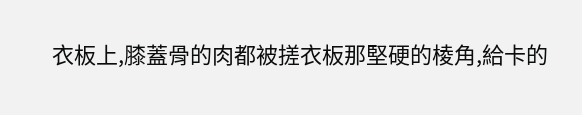衣板上,膝蓋骨的肉都被搓衣板那堅硬的棱角,給卡的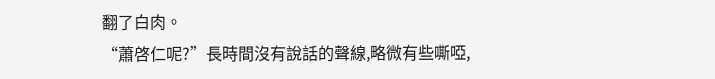翻了白肉。
“蕭啓仁呢?”長時間沒有說話的聲線,略微有些嘶啞,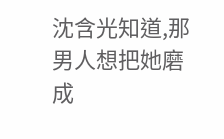沈含光知道,那男人想把她磨成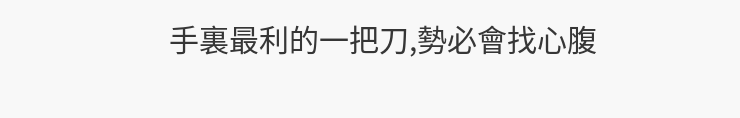手裏最利的一把刀,勢必會找心腹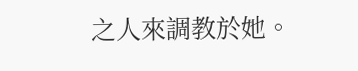之人來調教於她。